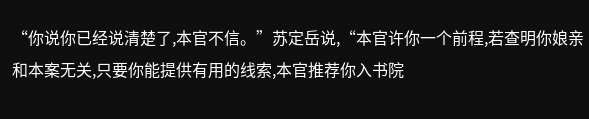“你说你已经说清楚了,本官不信。”苏定岳说,“本官许你一个前程,若查明你娘亲和本案无关,只要你能提供有用的线索,本官推荐你入书院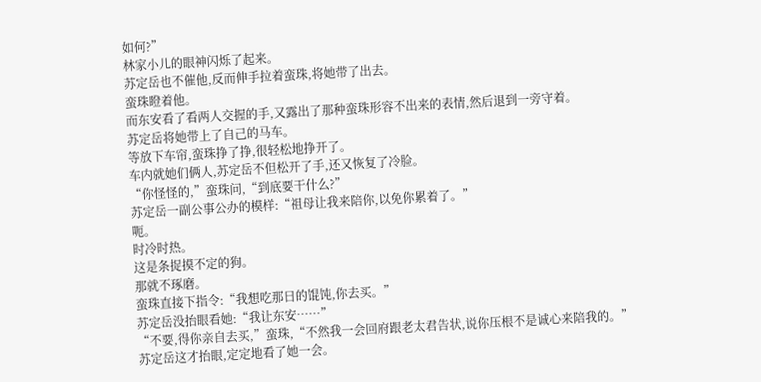如何?”
林家小儿的眼神闪烁了起来。
苏定岳也不催他,反而伸手拉着蛮珠,将她带了出去。
蛮珠瞪着他。
而东安看了看两人交握的手,又露出了那种蛮珠形容不出来的表情,然后退到一旁守着。
苏定岳将她带上了自己的马车。
等放下车帘,蛮珠挣了挣,很轻松地挣开了。
车内就她们俩人,苏定岳不但松开了手,还又恢复了冷脸。
“你怪怪的,”蛮珠问,“到底要干什么?”
苏定岳一副公事公办的模样:“祖母让我来陪你,以免你累着了。”
呃。
时冷时热。
这是条捉摸不定的狗。
那就不琢磨。
蛮珠直接下指令:“我想吃那日的馄饨,你去买。”
苏定岳没抬眼看她:“我让东安……”
“不要,得你亲自去买,”蛮珠,“不然我一会回府跟老太君告状,说你压根不是诚心来陪我的。”
苏定岳这才抬眼,定定地看了她一会。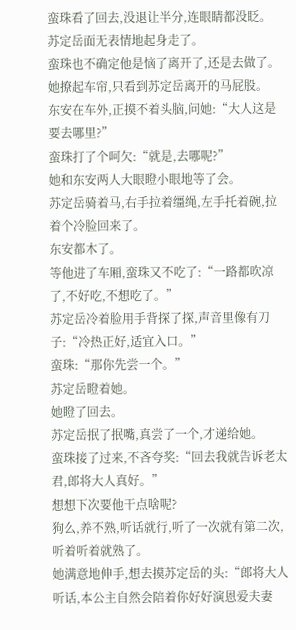蛮珠看了回去,没退让半分,连眼睛都没眨。
苏定岳面无表情地起身走了。
蛮珠也不确定他是恼了离开了,还是去做了。
她撩起车帘,只看到苏定岳离开的马屁股。
东安在车外,正摸不着头脑,问她:“大人这是要去哪里?”
蛮珠打了个呵欠:“就是,去哪呢?”
她和东安两人大眼瞪小眼地等了会。
苏定岳骑着马,右手拉着缰绳,左手托着碗,拉着个冷脸回来了。
东安都木了。
等他进了车厢,蛮珠又不吃了:“一路都吹凉了,不好吃,不想吃了。”
苏定岳冷着脸用手背探了探,声音里像有刀子:“冷热正好,适宜入口。”
蛮珠:“那你先尝一个。”
苏定岳瞪着她。
她瞪了回去。
苏定岳抿了抿嘴,真尝了一个,才递给她。
蛮珠接了过来,不吝夸奖:“回去我就告诉老太君,郎将大人真好。”
想想下次要他干点啥呢?
狗么,养不熟,听话就行,听了一次就有第二次,听着听着就熟了。
她满意地伸手,想去摸苏定岳的头:“郎将大人听话,本公主自然会陪着你好好演恩爱夫妻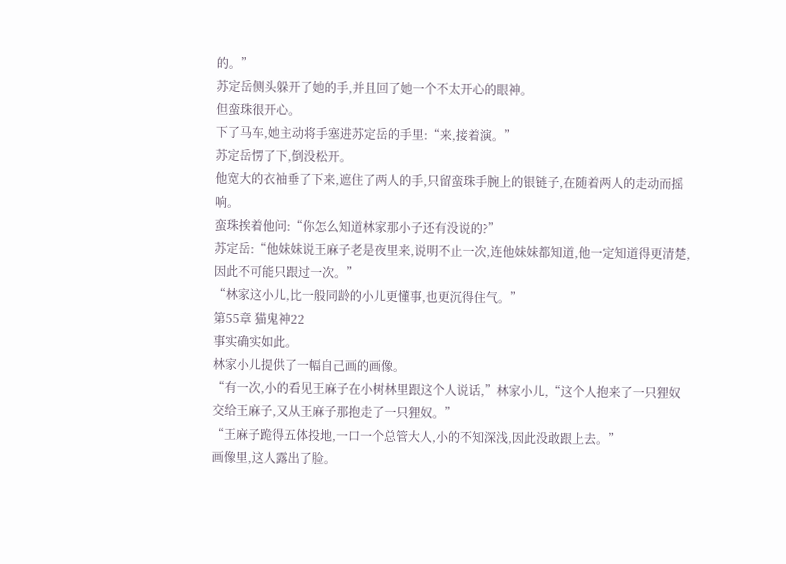的。”
苏定岳侧头躲开了她的手,并且回了她一个不太开心的眼神。
但蛮珠很开心。
下了马车,她主动将手塞进苏定岳的手里:“来,接着演。”
苏定岳愣了下,倒没松开。
他宽大的衣袖垂了下来,遮住了两人的手,只留蛮珠手腕上的银链子,在随着两人的走动而摇响。
蛮珠挨着他问:“你怎么知道林家那小子还有没说的?”
苏定岳:“他妹妹说王麻子老是夜里来,说明不止一次,连他妹妹都知道,他一定知道得更清楚,因此不可能只跟过一次。”
“林家这小儿,比一般同龄的小儿更懂事,也更沉得住气。”
第55章 猫鬼神22
事实确实如此。
林家小儿提供了一幅自己画的画像。
“有一次,小的看见王麻子在小树林里跟这个人说话,”林家小儿,“这个人抱来了一只狸奴交给王麻子,又从王麻子那抱走了一只狸奴。”
“王麻子跪得五体投地,一口一个总管大人,小的不知深浅,因此没敢跟上去。”
画像里,这人露出了脸。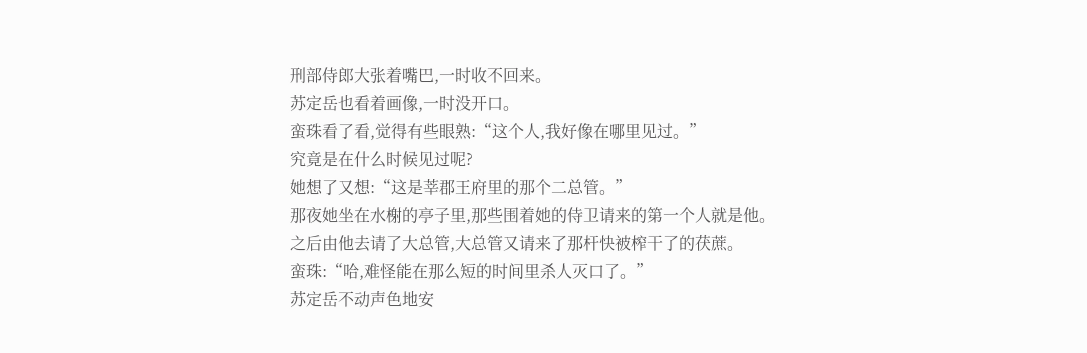刑部侍郎大张着嘴巴,一时收不回来。
苏定岳也看着画像,一时没开口。
蛮珠看了看,觉得有些眼熟:“这个人,我好像在哪里见过。”
究竟是在什么时候见过呢?
她想了又想:“这是莘郡王府里的那个二总管。”
那夜她坐在水榭的亭子里,那些围着她的侍卫请来的第一个人就是他。
之后由他去请了大总管,大总管又请来了那杆快被榨干了的茯蔗。
蛮珠:“哈,难怪能在那么短的时间里杀人灭口了。”
苏定岳不动声色地安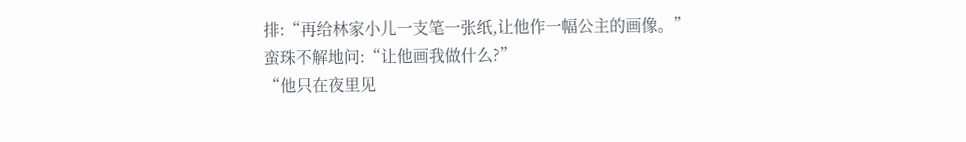排:“再给林家小儿一支笔一张纸,让他作一幅公主的画像。”
蛮珠不解地问:“让他画我做什么?”
“他只在夜里见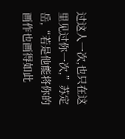过这人一次,也只在这里见过你一次,”苏定岳,“若是他能将你的画作也画得如此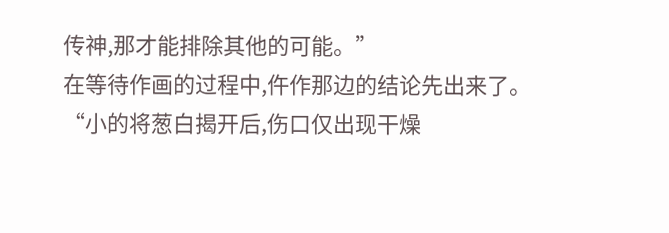传神,那才能排除其他的可能。”
在等待作画的过程中,仵作那边的结论先出来了。
“小的将葱白揭开后,伤口仅出现干燥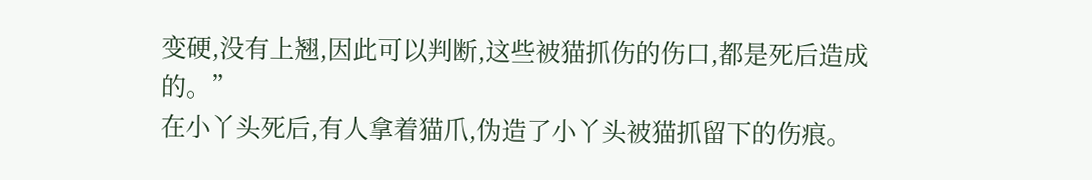变硬,没有上翘,因此可以判断,这些被猫抓伤的伤口,都是死后造成的。”
在小丫头死后,有人拿着猫爪,伪造了小丫头被猫抓留下的伤痕。